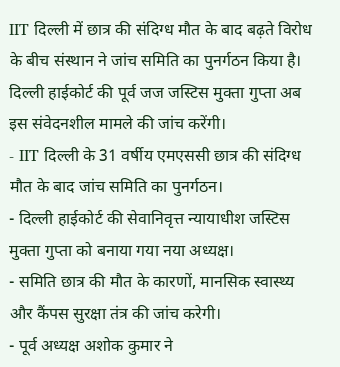IIT दिल्ली में छात्र की संदिग्ध मौत के बाद बढ़ते विरोध के बीच संस्थान ने जांच समिति का पुनर्गठन किया है। दिल्ली हाईकोर्ट की पूर्व जज जस्टिस मुक्ता गुप्ता अब इस संवेदनशील मामले की जांच करेंगी।
- IIT दिल्ली के 31 वर्षीय एमएससी छात्र की संदिग्ध मौत के बाद जांच समिति का पुनर्गठन।
- दिल्ली हाईकोर्ट की सेवानिवृत्त न्यायाधीश जस्टिस मुक्ता गुप्ता को बनाया गया नया अध्यक्ष।
- समिति छात्र की मौत के कारणों, मानसिक स्वास्थ्य और कैंपस सुरक्षा तंत्र की जांच करेगी।
- पूर्व अध्यक्ष अशोक कुमार ने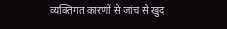व्यक्तिगत कारणों से जांच से खुद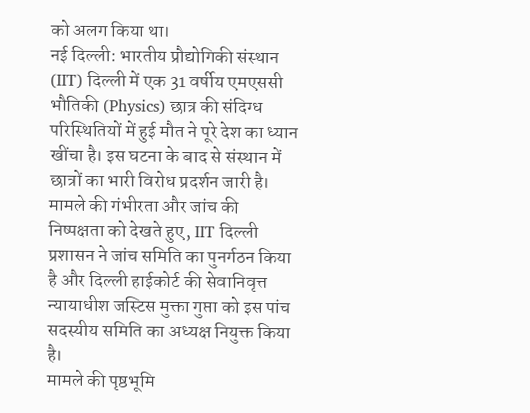को अलग किया था।
नई दिल्ली: भारतीय प्रौद्योगिकी संस्थान (IIT) दिल्ली में एक 31 वर्षीय एमएससी भौतिकी (Physics) छात्र की संदिग्ध परिस्थितियों में हुई मौत ने पूरे देश का ध्यान खींचा है। इस घटना के बाद से संस्थान में छात्रों का भारी विरोध प्रदर्शन जारी है। मामले की गंभीरता और जांच की निष्पक्षता को देखते हुए, IIT दिल्ली प्रशासन ने जांच समिति का पुनर्गठन किया है और दिल्ली हाईकोर्ट की सेवानिवृत्त न्यायाधीश जस्टिस मुक्ता गुप्ता को इस पांच सदस्यीय समिति का अध्यक्ष नियुक्त किया है।
मामले की पृष्ठभूमि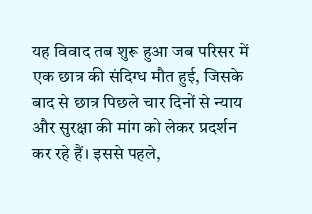यह विवाद तब शुरू हुआ जब परिसर में एक छात्र की संदिग्ध मौत हुई, जिसके बाद से छात्र पिछले चार दिनों से न्याय और सुरक्षा की मांग को लेकर प्रदर्शन कर रहे हैं। इससे पहले,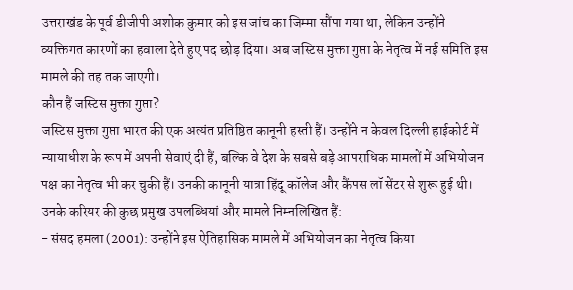उत्तराखंड के पूर्व डीजीपी अशोक कुमार को इस जांच का जिम्मा सौंपा गया था, लेकिन उन्होंने व्यक्तिगत कारणों का हवाला देते हुए पद छोड़ दिया। अब जस्टिस मुक्ता गुप्ता के नेतृत्व में नई समिति इस मामले की तह तक जाएगी।
कौन हैं जस्टिस मुक्ता गुप्ता?
जस्टिस मुक्ता गुप्ता भारत की एक अत्यंत प्रतिष्ठित कानूनी हस्ती हैं। उन्होंने न केवल दिल्ली हाईकोर्ट में न्यायाधीश के रूप में अपनी सेवाएं दी हैं, बल्कि वे देश के सबसे बड़े आपराधिक मामलों में अभियोजन पक्ष का नेतृत्व भी कर चुकी हैं। उनकी कानूनी यात्रा हिंदू कॉलेज और कैंपस लॉ सेंटर से शुरू हुई थी।
उनके करियर की कुछ प्रमुख उपलब्धियां और मामले निम्नलिखित हैं:
- संसद हमला (2001): उन्होंने इस ऐतिहासिक मामले में अभियोजन का नेतृत्व किया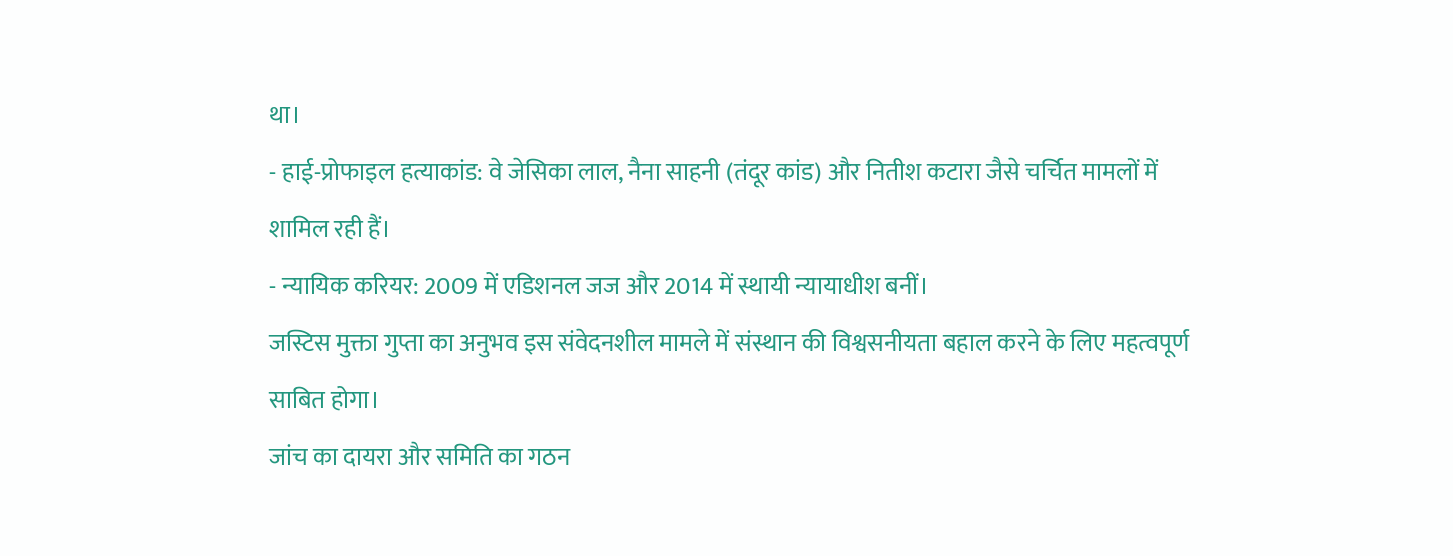था।
- हाई-प्रोफाइल हत्याकांड: वे जेसिका लाल, नैना साहनी (तंदूर कांड) और नितीश कटारा जैसे चर्चित मामलों में शामिल रही हैं।
- न्यायिक करियर: 2009 में एडिशनल जज और 2014 में स्थायी न्यायाधीश बनीं।
जस्टिस मुक्ता गुप्ता का अनुभव इस संवेदनशील मामले में संस्थान की विश्वसनीयता बहाल करने के लिए महत्वपूर्ण साबित होगा।
जांच का दायरा और समिति का गठन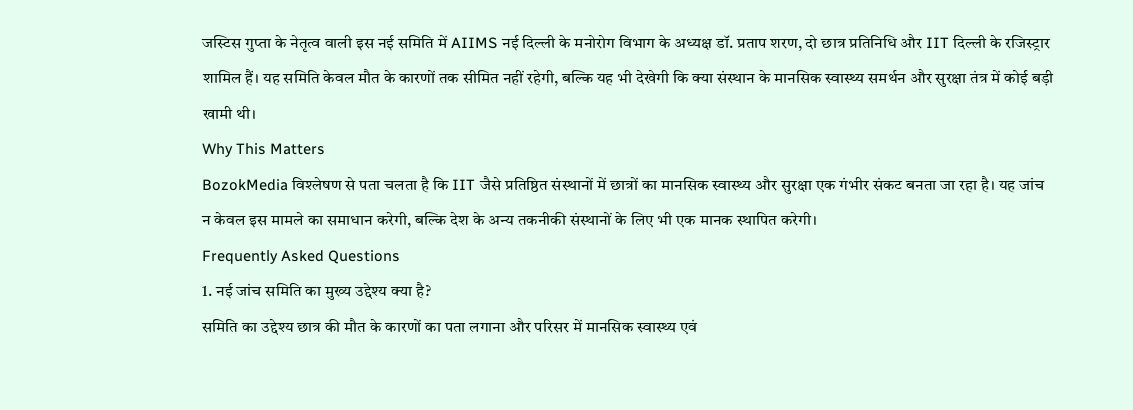जस्टिस गुप्ता के नेतृत्व वाली इस नई समिति में AIIMS नई दिल्ली के मनोरोग विभाग के अध्यक्ष डॉ. प्रताप शरण, दो छात्र प्रतिनिधि और IIT दिल्ली के रजिस्ट्रार शामिल हैं। यह समिति केवल मौत के कारणों तक सीमित नहीं रहेगी, बल्कि यह भी देखेगी कि क्या संस्थान के मानसिक स्वास्थ्य समर्थन और सुरक्षा तंत्र में कोई बड़ी खामी थी।
Why This Matters
BozokMedia विश्लेषण से पता चलता है कि IIT जैसे प्रतिष्ठित संस्थानों में छात्रों का मानसिक स्वास्थ्य और सुरक्षा एक गंभीर संकट बनता जा रहा है। यह जांच न केवल इस मामले का समाधान करेगी, बल्कि देश के अन्य तकनीकी संस्थानों के लिए भी एक मानक स्थापित करेगी।
Frequently Asked Questions
1. नई जांच समिति का मुख्य उद्देश्य क्या है?
समिति का उद्देश्य छात्र की मौत के कारणों का पता लगाना और परिसर में मानसिक स्वास्थ्य एवं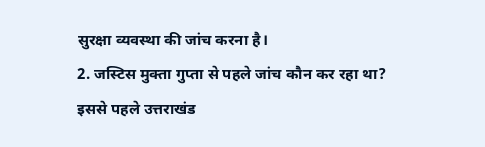सुरक्षा व्यवस्था की जांच करना है।
2. जस्टिस मुक्ता गुप्ता से पहले जांच कौन कर रहा था?
इससे पहले उत्तराखंड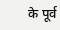के पूर्व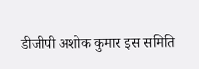डीजीपी अशोक कुमार इस समिति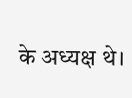के अध्यक्ष थे।